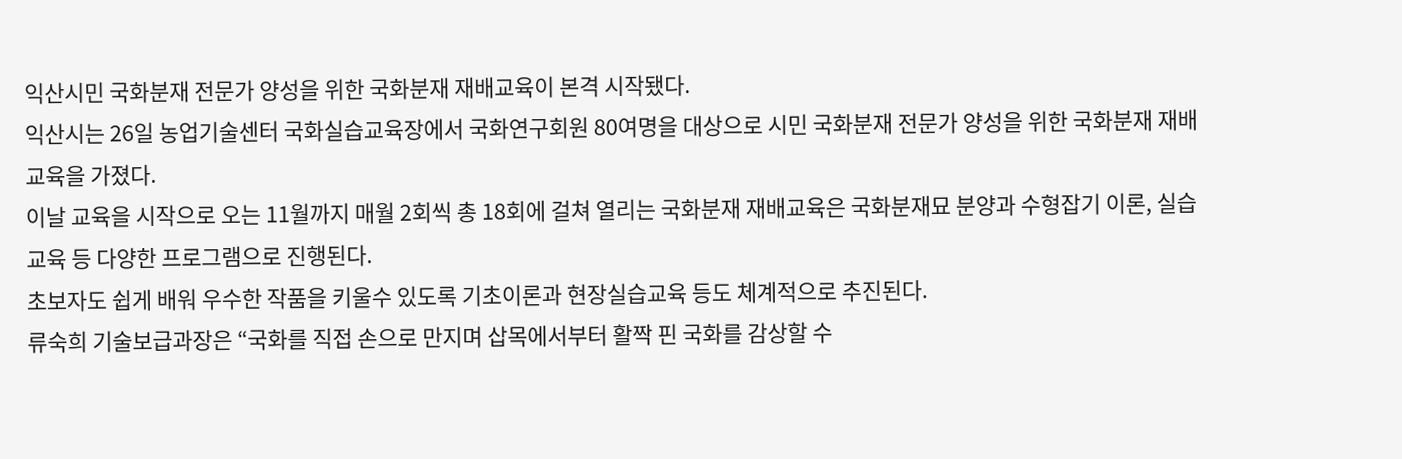익산시민 국화분재 전문가 양성을 위한 국화분재 재배교육이 본격 시작됐다.
익산시는 26일 농업기술센터 국화실습교육장에서 국화연구회원 80여명을 대상으로 시민 국화분재 전문가 양성을 위한 국화분재 재배교육을 가졌다.
이날 교육을 시작으로 오는 11월까지 매월 2회씩 총 18회에 걸쳐 열리는 국화분재 재배교육은 국화분재묘 분양과 수형잡기 이론, 실습교육 등 다양한 프로그램으로 진행된다.
초보자도 쉽게 배워 우수한 작품을 키울수 있도록 기초이론과 현장실습교육 등도 체계적으로 추진된다.
류숙희 기술보급과장은 “국화를 직접 손으로 만지며 삽목에서부터 활짝 핀 국화를 감상할 수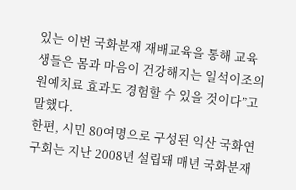있는 이번 국화분재 재배교육을 통해 교육생들은 몸과 마음이 건강해지는 일석이조의 원예치료 효과도 경험할 수 있을 것이다”고 말했다.
한편, 시민 80여명으로 구성된 익산 국화연구회는 지난 2008년 설립돼 매년 국화분재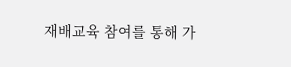재배교육 참여를 통해 가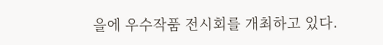을에 우수작품 전시회를 개최하고 있다.